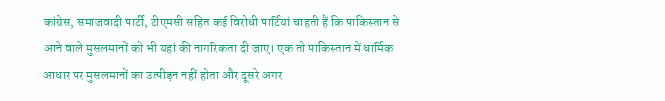कांग्रेस, समाजवादी पार्टी, टीएमसी सहित कई विरोधी पार्टियां चाहती हैं कि पाकिस्तान से आने वाले मुसलमानों को भी यहां की नागरिकता दी जाए। एक तो पाकिस्तान में धार्मिक आधार पर मुसलमानों का उत्पीड़न नहीं होता और दूसरे अगर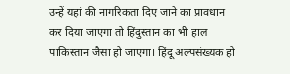उन्हें यहां की नागरिकता दिए जाने का प्रावधान कर दिया जाएगा तो हिंदुस्तान का भी हाल पाकिस्तान जैसा हो जाएगा। हिंदू अल्पसंख्यक हो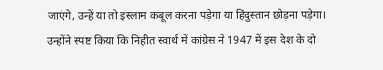जाएंगे, उन्हें या तो इस्लाम कबूल करना पड़ेगा या हिंदुस्तान छोड़ना पड़ेगा।
उन्होंने स्पष्ट किया कि निहीत स्वार्थ में कांग्रेस ने 1947 में इस देश के दो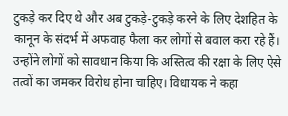टुकड़े कर दिए थे और अब टुकड़े-टुकड़े करने के लिए देशहित के कानून के संदर्भ में अफवाह फैला कर लोगों से बवाल करा रहे हैं। उन्होंने लोगों को सावधान किया कि अस्तित्व की रक्षा के लिए ऐसे तत्वों का जमकर विरोध होना चाहिए। विधायक ने कहा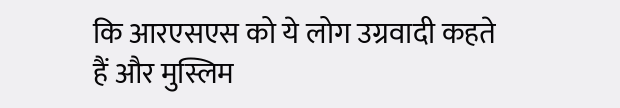कि आरएसएस को ये लोग उग्रवादी कहते हैं और मुस्लिम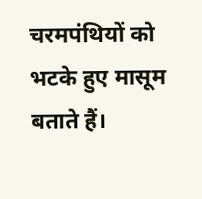चरमपंथियों को भटके हुए मासूम बताते हैं।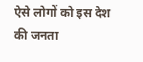ऐसे लोगों को इस देश की जनता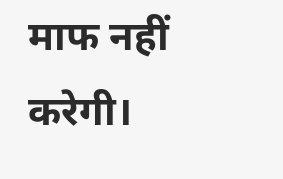माफ नहीं करेगी।